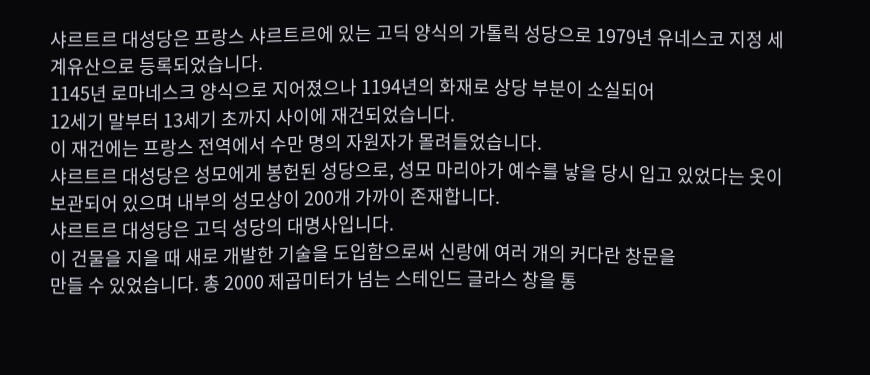샤르트르 대성당은 프랑스 샤르트르에 있는 고딕 양식의 가톨릭 성당으로 1979년 유네스코 지정 세계유산으로 등록되었습니다.
1145년 로마네스크 양식으로 지어졌으나 1194년의 화재로 상당 부분이 소실되어
12세기 말부터 13세기 초까지 사이에 재건되었습니다.
이 재건에는 프랑스 전역에서 수만 명의 자원자가 몰려들었습니다.
샤르트르 대성당은 성모에게 봉헌된 성당으로, 성모 마리아가 예수를 낳을 당시 입고 있었다는 옷이 보관되어 있으며 내부의 성모상이 200개 가까이 존재합니다.
샤르트르 대성당은 고딕 성당의 대명사입니다.
이 건물을 지을 때 새로 개발한 기술을 도입함으로써 신랑에 여러 개의 커다란 창문을
만들 수 있었습니다. 총 2000 제곱미터가 넘는 스테인드 글라스 창을 통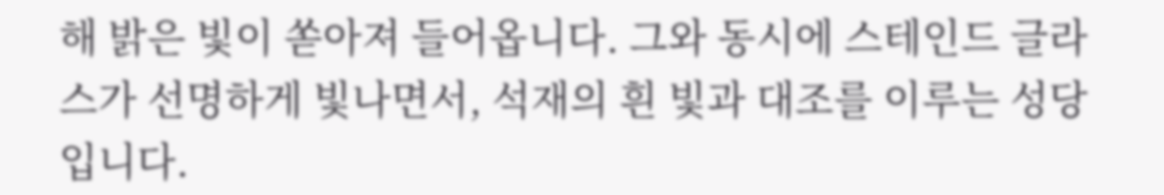해 밝은 빛이 쏟아져 들어옵니다. 그와 동시에 스테인드 글라스가 선명하게 빛나면서, 석재의 흰 빛과 대조를 이루는 성당입니다.